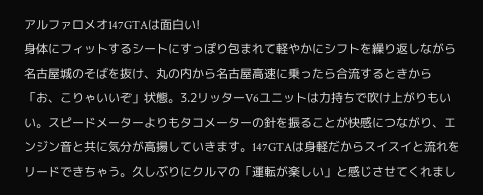アルファロメオ147GTAは面白い!
身体にフィットするシートにすっぽり包まれて軽やかにシフトを繰り返しながら名古屋城のそばを抜け、丸の内から名古屋高速に乗ったら合流するときから「お、こりゃいいぞ」状態。3.2リッターV6ユニットは力持ちで吹け上がりもいい。スピードメーターよりもタコメーターの針を振ることが快感につながり、エンジン音と共に気分が高揚していきます。147GTAは身軽だからスイスイと流れをリードできちゃう。久しぶりにクルマの「運転が楽しい」と感じさせてくれまし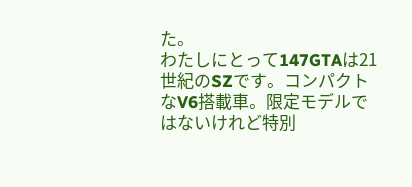た。
わたしにとって147GTAは21世紀のSZです。コンパクトなV6搭載車。限定モデルではないけれど特別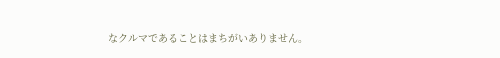なクルマであることはまちがいありません。